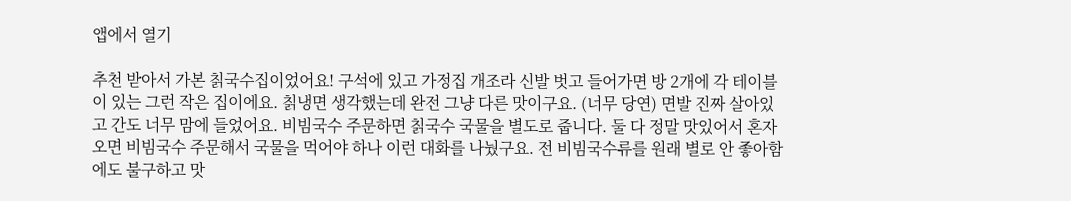앱에서 열기

추천 받아서 가본 칡국수집이었어요! 구석에 있고 가정집 개조라 신발 벗고 들어가면 방 2개에 각 테이블이 있는 그런 작은 집이에요. 칡냉면 생각했는데 완전 그냥 다른 맛이구요. (너무 당연) 면발 진짜 살아있고 간도 너무 맘에 들었어요. 비빔국수 주문하면 칡국수 국물을 별도로 줍니다. 둘 다 정말 맛있어서 혼자 오면 비빔국수 주문해서 국물을 먹어야 하나 이런 대화를 나눴구요. 전 비빔국수류를 원래 별로 안 좋아함에도 불구하고 맛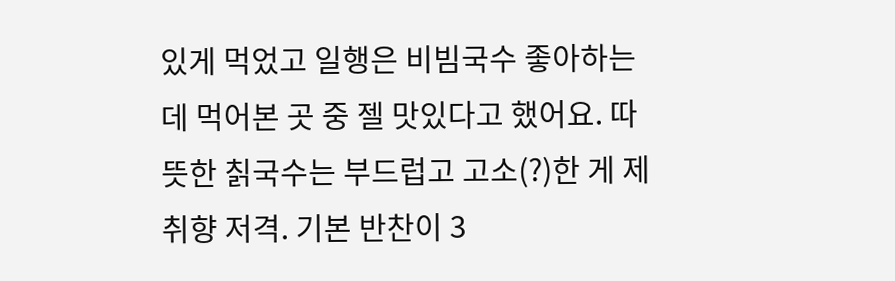있게 먹었고 일행은 비빔국수 좋아하는데 먹어본 곳 중 젤 맛있다고 했어요. 따뜻한 칡국수는 부드럽고 고소(?)한 게 제 취향 저격. 기본 반찬이 3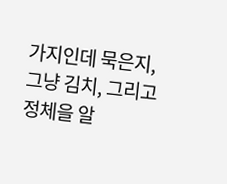가지인데 묵은지, 그냥 김치, 그리고 정체을 알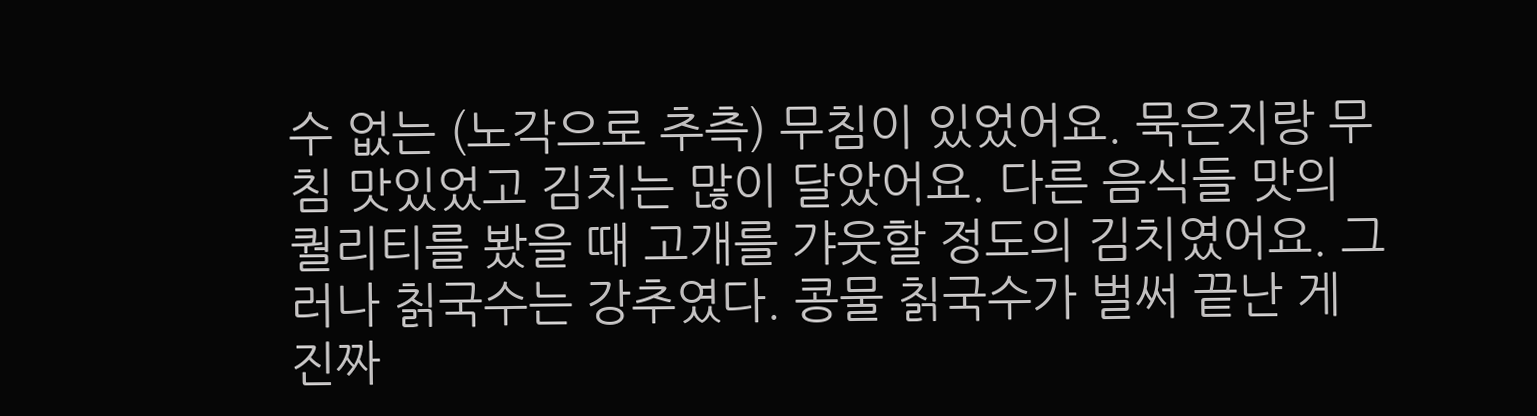수 없는 (노각으로 추측) 무침이 있었어요. 묵은지랑 무침 맛있었고 김치는 많이 달았어요. 다른 음식들 맛의 퀄리티를 봤을 때 고개를 갸웃할 정도의 김치였어요. 그러나 칡국수는 강추였다. 콩물 칡국수가 벌써 끝난 게 진짜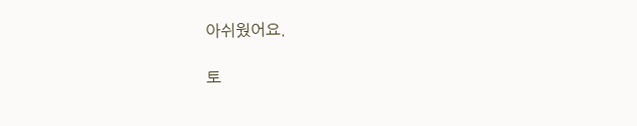아쉬웠어요.

토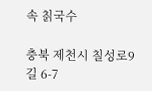속 칡국수

충북 제천시 칠성로9길 6-7